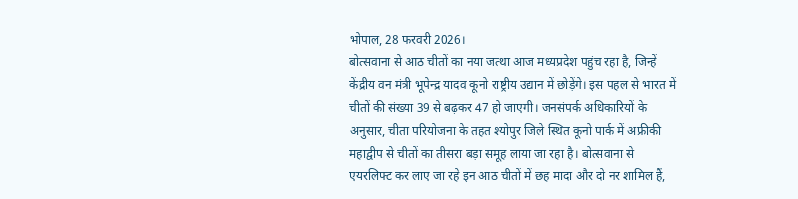भोपाल, 28 फरवरी 2026।
बोत्सवाना से आठ चीतों का नया जत्था आज मध्यप्रदेश पहुंच रहा है, जिन्हें केंद्रीय वन मंत्री भूपेन्द्र यादव कूनो राष्ट्रीय उद्यान में छोड़ेंगे। इस पहल से भारत में चीतों की संख्या 39 से बढ़कर 47 हो जाएगी। जनसंपर्क अधिकारियों के अनुसार, चीता परियोजना के तहत श्योपुर जिले स्थित कूनो पार्क में अफ्रीकी महाद्वीप से चीतों का तीसरा बड़ा समूह लाया जा रहा है। बोत्सवाना से एयरलिफ्ट कर लाए जा रहे इन आठ चीतों में छह मादा और दो नर शामिल हैं,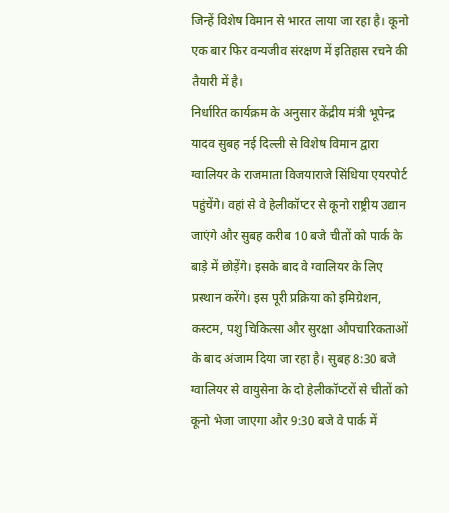जिन्हें विशेष विमान से भारत लाया जा रहा है। कूनो एक बार फिर वन्यजीव संरक्षण में इतिहास रचने की तैयारी में है।
निर्धारित कार्यक्रम के अनुसार केंद्रीय मंत्री भूपेन्द्र यादव सुबह नई दिल्ली से विशेष विमान द्वारा ग्वालियर के राजमाता विजयाराजे सिंधिया एयरपोर्ट पहुंचेंगे। वहां से वे हेलीकॉप्टर से कूनो राष्ट्रीय उद्यान जाएंगे और सुबह करीब 10 बजे चीतों को पार्क के बाड़े में छोड़ेंगे। इसके बाद वे ग्वालियर के लिए प्रस्थान करेंगे। इस पूरी प्रक्रिया को इमिग्रेशन, कस्टम, पशु चिकित्सा और सुरक्षा औपचारिकताओं के बाद अंजाम दिया जा रहा है। सुबह 8:30 बजे ग्वालियर से वायुसेना के दो हेलीकॉप्टरों से चीतों को कूनो भेजा जाएगा और 9:30 बजे वे पार्क में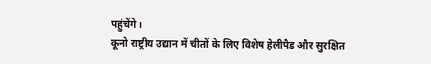पहुंचेंगे।
कूनो राष्ट्रीय उद्यान में चीतों के लिए विशेष हेलीपैड और सुरक्षित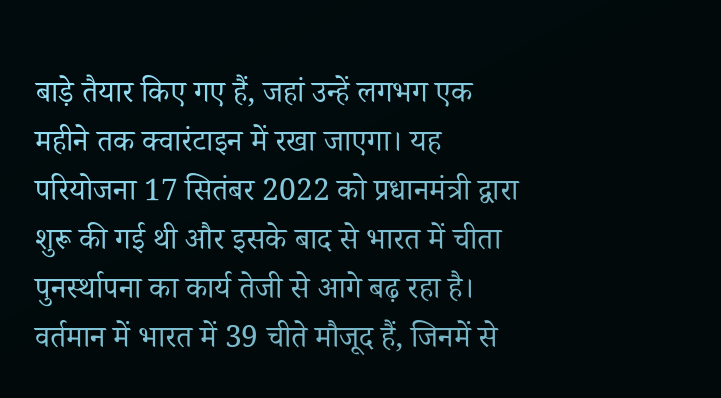बाड़े तैयार किए गए हैं, जहां उन्हें लगभग एक महीने तक क्वारंटाइन में रखा जाएगा। यह परियोजना 17 सितंबर 2022 को प्रधानमंत्री द्वारा शुरू की गई थी और इसके बाद से भारत में चीता पुनर्स्थापना का कार्य तेजी से आगे बढ़ रहा है। वर्तमान में भारत में 39 चीते मौजूद हैं, जिनमें से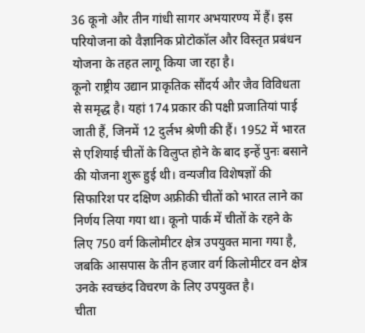36 कूनो और तीन गांधी सागर अभयारण्य में हैं। इस परियोजना को वैज्ञानिक प्रोटोकॉल और विस्तृत प्रबंधन योजना के तहत लागू किया जा रहा है।
कूनो राष्ट्रीय उद्यान प्राकृतिक सौंदर्य और जैव विविधता से समृद्ध है। यहां 174 प्रकार की पक्षी प्रजातियां पाई जाती हैं, जिनमें 12 दुर्लभ श्रेणी की हैं। 1952 में भारत से एशियाई चीतों के विलुप्त होने के बाद इन्हें पुनः बसाने की योजना शुरू हुई थी। वन्यजीव विशेषज्ञों की सिफारिश पर दक्षिण अफ्रीकी चीतों को भारत लाने का निर्णय लिया गया था। कूनो पार्क में चीतों के रहने के लिए 750 वर्ग किलोमीटर क्षेत्र उपयुक्त माना गया है, जबकि आसपास के तीन हजार वर्ग किलोमीटर वन क्षेत्र उनके स्वच्छंद विचरण के लिए उपयुक्त है।
चीता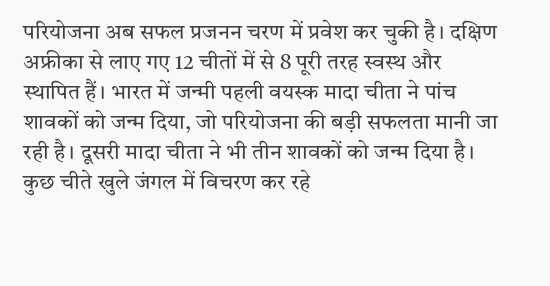परियोजना अब सफल प्रजनन चरण में प्रवेश कर चुकी है। दक्षिण अफ्रीका से लाए गए 12 चीतों में से 8 पूरी तरह स्वस्थ और स्थापित हैं। भारत में जन्मी पहली वयस्क मादा चीता ने पांच शावकों को जन्म दिया, जो परियोजना की बड़ी सफलता मानी जा रही है। दूसरी मादा चीता ने भी तीन शावकों को जन्म दिया है। कुछ चीते खुले जंगल में विचरण कर रहे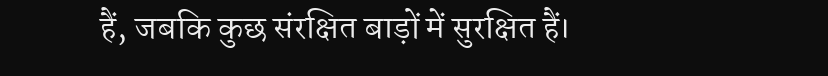हैं, जबकि कुछ संरक्षित बाड़ों में सुरक्षित हैं।